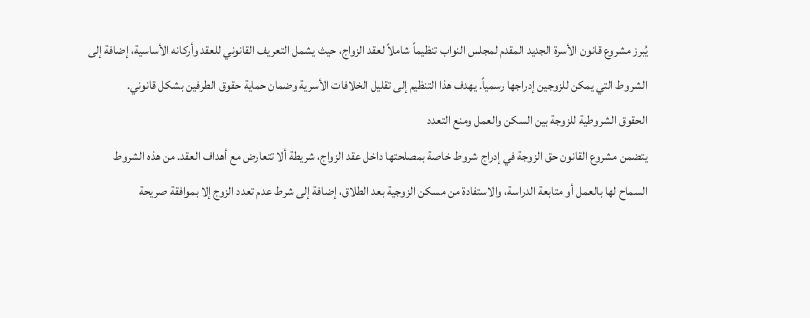يُبرز مشروع قانون الأسرة الجديد المقدم لمجلس النواب تنظيماً شاملاً لعقد الزواج، حيث يشمل التعريف القانوني للعقد وأركانه الأساسية، إضافة إلى الشروط التي يمكن للزوجين إدراجها رسمياً. يهدف هذا التنظيم إلى تقليل الخلافات الأسرية وضمان حماية حقوق الطرفين بشكل قانوني.
الحقوق الشروطية للزوجة بين السكن والعمل ومنع التعدد
يتضمن مشروع القانون حق الزوجة في إدراج شروط خاصة بمصلحتها داخل عقد الزواج، شريطة ألا تتعارض مع أهداف العقد. من هذه الشروط السماح لها بالعمل أو متابعة الدراسة، والاستفادة من مسكن الزوجية بعد الطلاق، إضافة إلى شرط عدم تعدد الزوج إلا بموافقة صريحة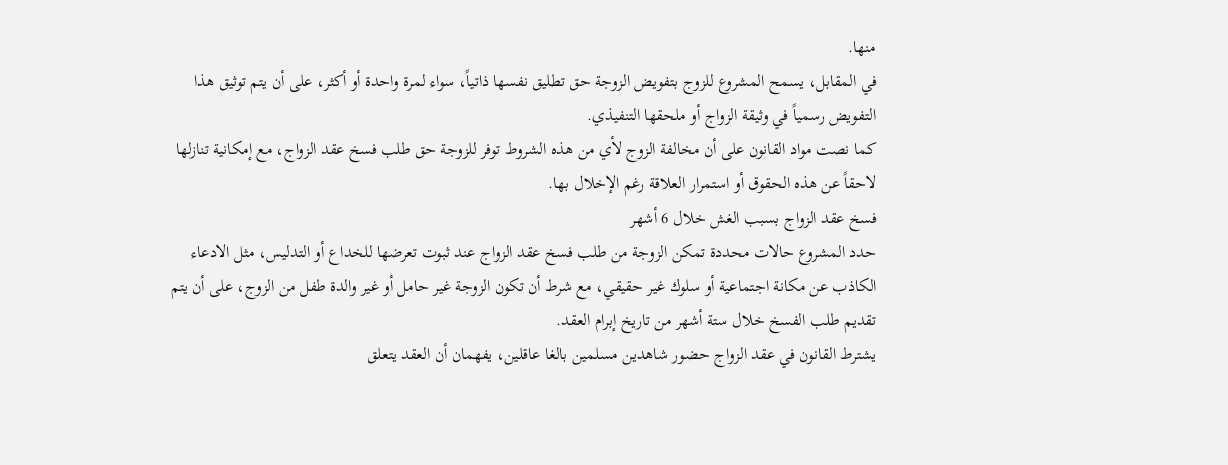منها.
في المقابل، يسمح المشروع للزوج بتفويض الزوجة حق تطليق نفسها ذاتياً، سواء لمرة واحدة أو أكثر، على أن يتم توثيق هذا التفويض رسمياً في وثيقة الزواج أو ملحقها التنفيذي.
كما نصت مواد القانون على أن مخالفة الزوج لأي من هذه الشروط توفر للزوجة حق طلب فسخ عقد الزواج، مع إمكانية تنازلها لاحقاً عن هذه الحقوق أو استمرار العلاقة رغم الإخلال بها.
فسخ عقد الزواج بسبب الغش خلال 6 أشهر
حدد المشروع حالات محددة تمكن الزوجة من طلب فسخ عقد الزواج عند ثبوت تعرضها للخداع أو التدليس، مثل الادعاء الكاذب عن مكانة اجتماعية أو سلوك غير حقيقي، مع شرط أن تكون الزوجة غير حامل أو غير والدة طفل من الزوج، على أن يتم تقديم طلب الفسخ خلال ستة أشهر من تاريخ إبرام العقد.
يشترط القانون في عقد الزواج حضور شاهدين مسلمين بالغا عاقلين، يفهمان أن العقد يتعلق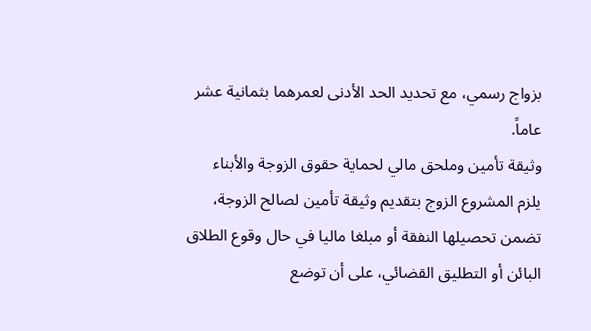بزواج رسمي، مع تحديد الحد الأدنى لعمرهما بثمانية عشر عاماً.
وثيقة تأمين وملحق مالي لحماية حقوق الزوجة والأبناء
يلزم المشروع الزوج بتقديم وثيقة تأمين لصالح الزوجة، تضمن تحصيلها النفقة أو مبلغا ماليا في حال وقوع الطلاق البائن أو التطليق القضائي، على أن توضع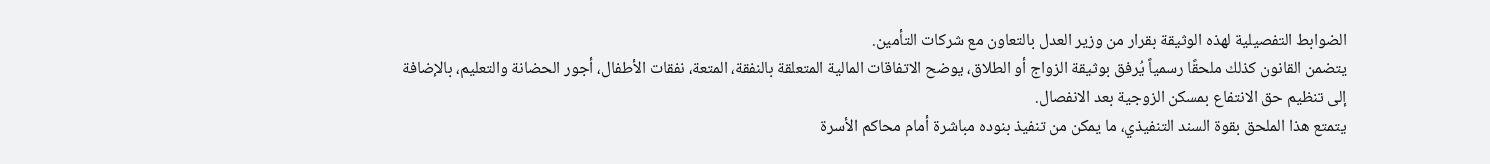الضوابط التفصيلية لهذه الوثيقة بقرار من وزير العدل بالتعاون مع شركات التأمين.
يتضمن القانون كذلك ملحقًا رسمياً يُرفق بوثيقة الزواج أو الطلاق، يوضح الاتفاقات المالية المتعلقة بالنفقة، المتعة، نفقات الأطفال، أجور الحضانة والتعليم، بالإضافة إلى تنظيم حق الانتفاع بمسكن الزوجية بعد الانفصال.
يتمتع هذا الملحق بقوة السند التنفيذي، ما يمكن من تنفيذ بنوده مباشرة أمام محاكم الأسرة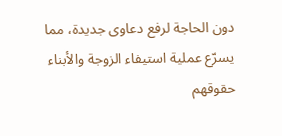دون الحاجة لرفع دعاوى جديدة، مما يسرّع عملية استيفاء الزوجة والأبناء حقوقهم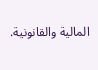المالية والقانونية.